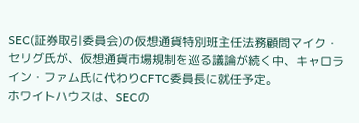SEC(証券取引委員会)の仮想通貨特別班主任法務顧問マイク・セリグ氏が、仮想通貨市場規制を巡る議論が続く中、キャロライン・ファム氏に代わりCFTC委員長に就任予定。
ホワイトハウスは、SECの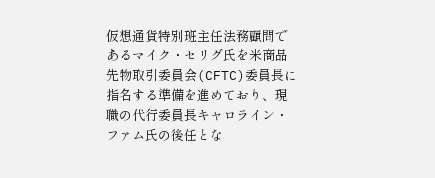仮想通貨特別班主任法務顧問であるマイク・セリグ氏を米商品先物取引委員会(CFTC)委員長に指名する準備を進めており、現職の代行委員長キャロライン・ファム氏の後任とな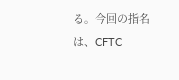る。今回の指名は、CFTC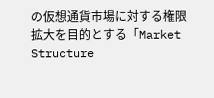の仮想通貨市場に対する権限拡大を目的とする「Market Structure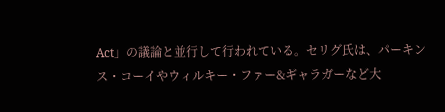Act」の議論と並行して行われている。セリグ氏は、パーキンス・コーイやウィルキー・ファー&ギャラガーなど大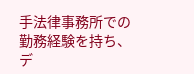手法律事務所での勤務経験を持ち、デ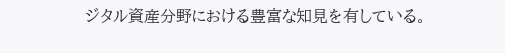ジタル資産分野における豊富な知見を有している。